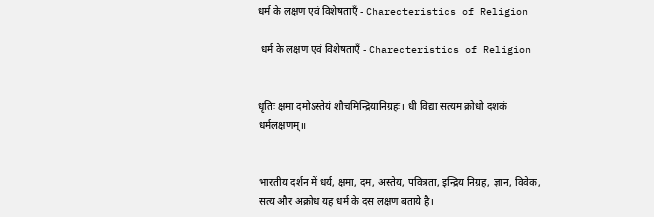धर्म के लक्षण एवं विशेषताएँ - Charecteristics of Religion

 धर्म के लक्षण एवं विशेषताएँ - Charecteristics of Religion


धृतिः क्षमा दमोऽस्तेयं शौचमिन्द्रियानिग्रहः। धी विद्या सत्यम क्रोधो दशकं धर्मलक्षणम्॥


भारतीय दर्शन में धर्य, क्षमा, दम, अस्तेय, पवित्रता, इन्द्रिय निग्रह, ज्ञान, विवेक, सत्य और अक्रोध यह धर्म के दस लक्षण बताये है।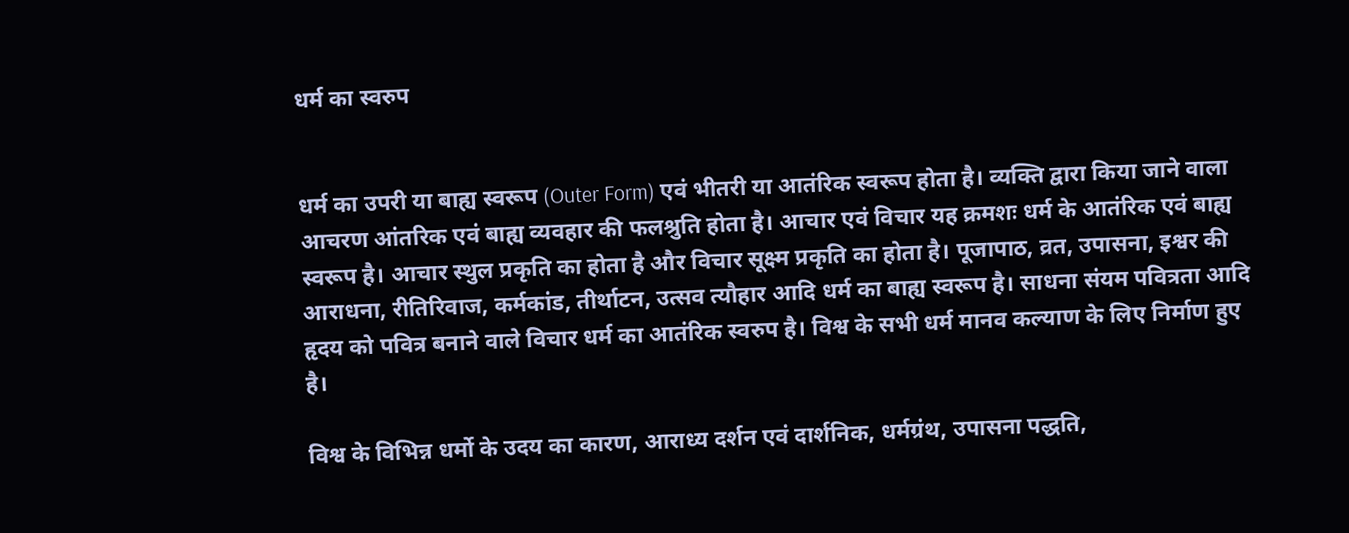धर्म का स्वरुप


धर्म का उपरी या बाह्य स्वरूप (Outer Form) एवं भीतरी या आतंरिक स्वरूप होता है। व्यक्ति द्वारा किया जाने वाला आचरण आंतरिक एवं बाह्य व्यवहार की फलश्रुति होता है। आचार एवं विचार यह क्रमशः धर्म के आतंरिक एवं बाह्य स्वरूप है। आचार स्थुल प्रकृति का होता है और विचार सूक्ष्म प्रकृति का होता है। पूजापाठ, व्रत, उपासना, इश्वर की आराधना, रीतिरिवाज, कर्मकांड, तीर्थाटन, उत्सव त्यौहार आदि धर्म का बाह्य स्वरूप है। साधना संयम पवित्रता आदि हृदय को पवित्र बनाने वाले विचार धर्म का आतंरिक स्वरुप है। विश्व के सभी धर्म मानव कल्याण के लिए निर्माण हुए है।

विश्व के विभिन्न धर्मो के उदय का कारण, आराध्य दर्शन एवं दार्शनिक, धर्मग्रंथ, उपासना पद्धति,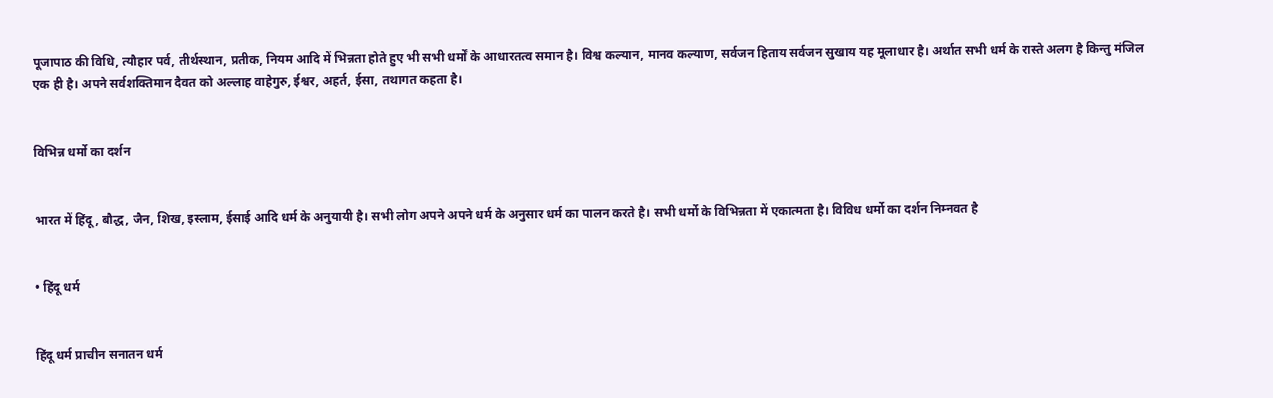पूजापाठ की विधि, त्यौहार पर्व, तीर्थस्थान, प्रतीक, नियम आदि में भिन्नता होते हुए भी सभी धर्मों के आधारतत्व समान है। विश्व कल्यान, मानव कल्याण, सर्वजन हिताय सर्वजन सुखाय यह मूलाधार है। अर्थात सभी धर्म के रास्ते अलग है किन्तु मंजिल एक ही है। अपने सर्वशक्तिमान दैवत को अल्लाह वाहेगुरु, ईश्वर, अहर्त, ईसा, तथागत कहता है।


विभिन्न धर्मो का दर्शन


भारत में हिंदू, बौद्ध, जैन, शिख, इस्लाम, ईसाई आदि धर्म के अनुयायी है। सभी लोग अपने अपने धर्म के अनुसार धर्म का पालन करते है। सभी धर्मो के विभिन्नता में एकात्मता है। विविध धर्मो का दर्शन निम्नवत है


• हिंदू धर्म


हिंदू धर्म प्राचीन सनातन धर्म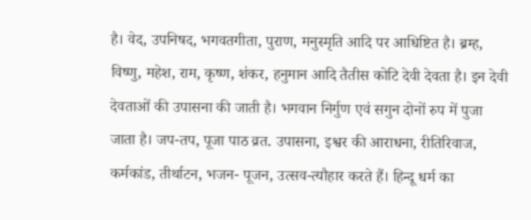है। वेद, उपनिषद, भगवतगीता, पुराण, मनुस्मृति आदि पर आधिष्टित है। ब्रम्ह, विष्णु, महेश, राम, कृष्ण, शंकर, हनुमान आदि तैतीस कोटि देवी देवता है। इन देवी देवताओं की उपासना की जाती है। भगवान निर्गुण एवं सगुन दोनों रुप में पुजा जाता है। जप-तप, पूजा पाठ व्रत. उपासना, इश्वर की आराधना, रीतिरिवाज, कर्मकांड, तीर्थाटन, भजन- पूजन, उत्सव-त्यौहार करते हैं। हिन्दू धर्म का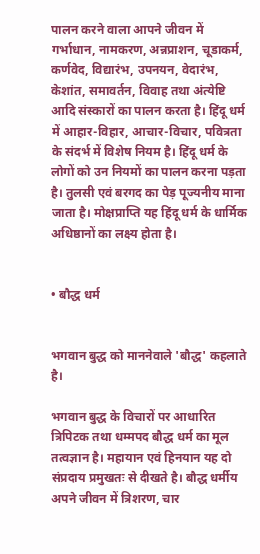पालन करने वाला आपने जीवन में गर्भाधान, नामकरण, अन्नप्राशन, चूडाकर्म, कर्णवेद, विद्यारंभ, उपनयन, वेदारंभ, केशांत, समावर्तन, विवाह तथा अंत्येष्टि आदि संस्कारों का पालन करता है। हिंदू धर्म में आहार-विहार, आचार-विचार, पवित्रता के संदर्भ में विशेष नियम है। हिंदू धर्म के लोगों को उन नियमों का पालन करना पड़ता है। तुलसी एवं बरगद का पेड़ पूज्यनीय माना जाता है। मोक्षप्राप्ति यह हिंदू धर्म के धार्मिक अधिष्ठानों का लक्ष्य होता है।


• बौद्ध धर्म


भगवान बुद्ध को माननेवाले 'बौद्ध' कहलाते है।

भगवान बुद्ध के विचारों पर आधारित त्रिपिटक तथा धम्मपद बौद्ध धर्म का मूल तत्वज्ञान है। महायान एवं हिनयान यह दो संप्रदाय प्रमुखतः से दीखते है। बौद्ध धर्मीय अपने जीवन में त्रिशरण, चार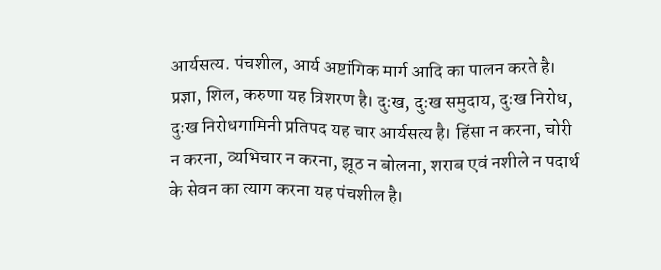आर्यसत्य. पंचशील, आर्य अष्टांगिक मार्ग आदि का पालन करते है। प्रज्ञा, शिल, करुणा यह त्रिशरण है। दुःख, दुःख समुदाय, दुःख निरोध, दुःख निरोधगामिनी प्रतिपद यह चार आर्यसत्य है। हिंसा न करना, चोरी न करना, व्यभिचार न करना, झूठ न बोलना, शराब एवं नशीले न पदार्थ के सेवन का त्याग करना यह पंचशील है।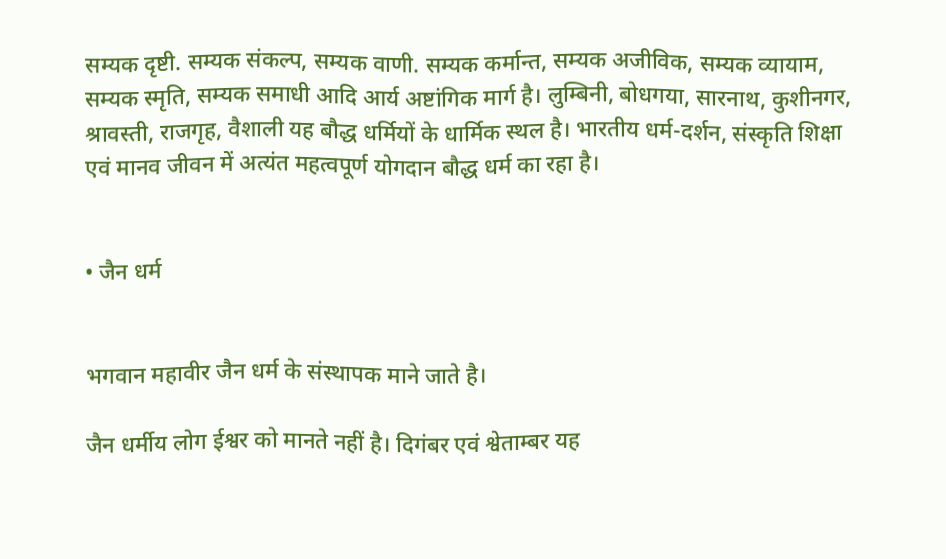सम्यक दृष्टी. सम्यक संकल्प, सम्यक वाणी. सम्यक कर्मान्त, सम्यक अजीविक, सम्यक व्यायाम, सम्यक स्मृति, सम्यक समाधी आदि आर्य अष्टांगिक मार्ग है। लुम्बिनी, बोधगया, सारनाथ, कुशीनगर, श्रावस्ती, राजगृह, वैशाली यह बौद्ध धर्मियों के धार्मिक स्थल है। भारतीय धर्म-दर्शन, संस्कृति शिक्षा एवं मानव जीवन में अत्यंत महत्वपूर्ण योगदान बौद्ध धर्म का रहा है।


• जैन धर्म


भगवान महावीर जैन धर्म के संस्थापक माने जाते है।

जैन धर्मीय लोग ईश्वर को मानते नहीं है। दिगंबर एवं श्वेताम्बर यह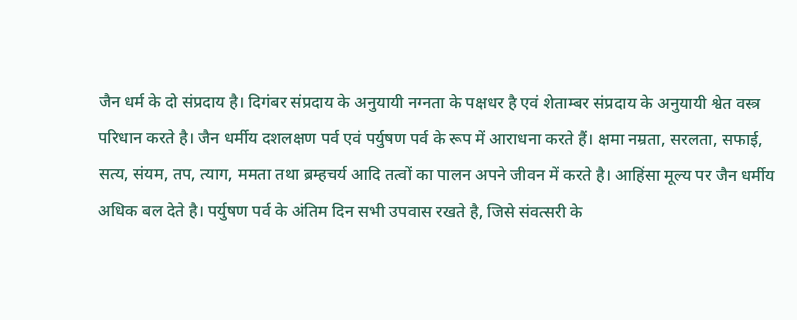जैन धर्म के दो संप्रदाय है। दिगंबर संप्रदाय के अनुयायी नग्नता के पक्षधर है एवं शेताम्बर संप्रदाय के अनुयायी श्वेत वस्त्र परिधान करते है। जैन धर्मीय दशलक्षण पर्व एवं पर्युषण पर्व के रूप में आराधना करते हैं। क्षमा नम्रता, सरलता, सफाई, सत्य, संयम, तप, त्याग, ममता तथा ब्रम्हचर्य आदि तत्वों का पालन अपने जीवन में करते है। आहिंसा मूल्य पर जैन धर्मीय अधिक बल देते है। पर्युषण पर्व के अंतिम दिन सभी उपवास रखते है, जिसे संवत्सरी के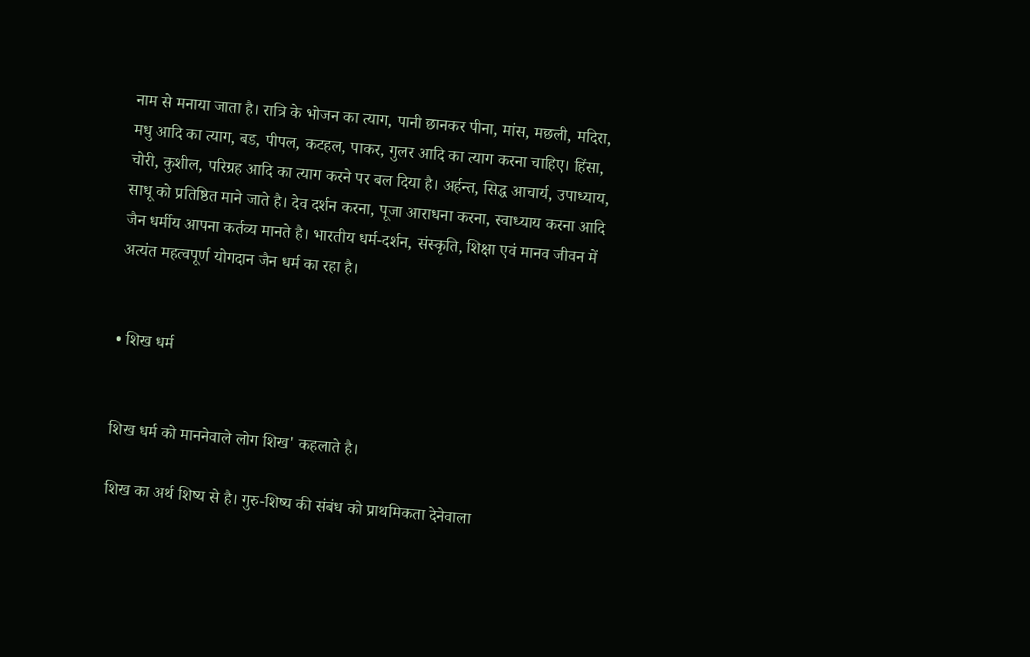नाम से मनाया जाता है। रात्रि के भोजन का त्याग, पानी छानकर पीना, मांस, मछली, मदिरा, मधु आदि का त्याग, बड, पीपल, कटहल, पाकर, गुलर आदि का त्याग करना चाहिए। हिंसा, चोरी, कुशील, परिग्रह आदि का त्याग करने पर बल दिया है। अर्हन्त, सिद्ध आचार्य, उपाध्याय, साधू को प्रतिष्ठित माने जाते है। देव दर्शन करना, पूजा आराधना करना, स्वाध्याय करना आदि जैन धर्मीय आपना कर्तव्य मानते है। भारतीय धर्म-दर्शन, संस्कृति, शिक्षा एवं मानव जीवन में अत्यंत महत्वपूर्ण योगदान जैन धर्म का रहा है।


• शिख धर्म


शिख धर्म को माननेवाले लोग शिख' कहलाते है।

शिख का अर्थ शिष्य से है। गुरु-शिष्य की संबंध को प्राथमिकता देनेवाला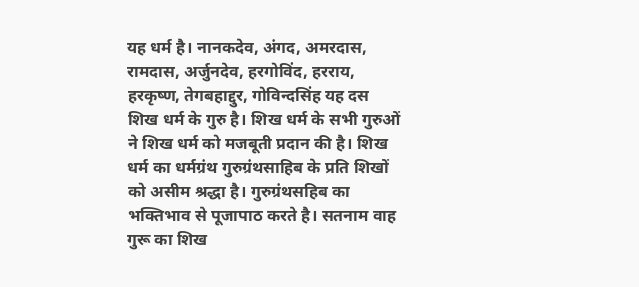यह धर्म है। नानकदेव, अंगद, अमरदास, रामदास, अर्जुनदेव, हरगोविंद, हरराय, हरकृष्ण, तेगबहाद्दुर, गोविन्दसिंह यह दस शिख धर्म के गुरु है। शिख धर्म के सभी गुरुओं ने शिख धर्म को मजबूती प्रदान की है। शिख धर्म का धर्मग्रंथ गुरुग्रंथसाहिब के प्रति शिखों को असीम श्रद्धा है। गुरुग्रंथसहिब का भक्तिभाव से पूजापाठ करते है। सतनाम वाह गुरू का शिख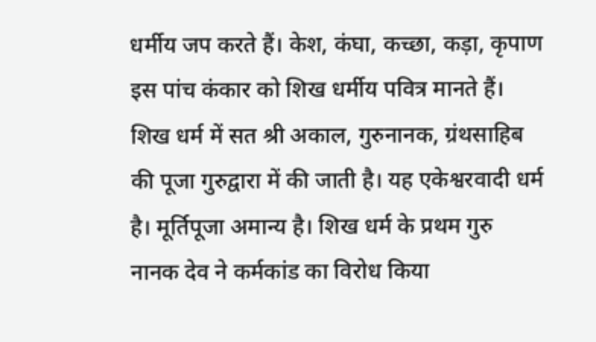धर्मीय जप करते हैं। केश, कंघा, कच्छा, कड़ा, कृपाण इस पांच कंकार को शिख धर्मीय पवित्र मानते हैं। शिख धर्म में सत श्री अकाल, गुरुनानक, ग्रंथसाहिब की पूजा गुरुद्वारा में की जाती है। यह एकेश्वरवादी धर्म है। मूर्तिपूजा अमान्य है। शिख धर्म के प्रथम गुरु नानक देव ने कर्मकांड का विरोध किया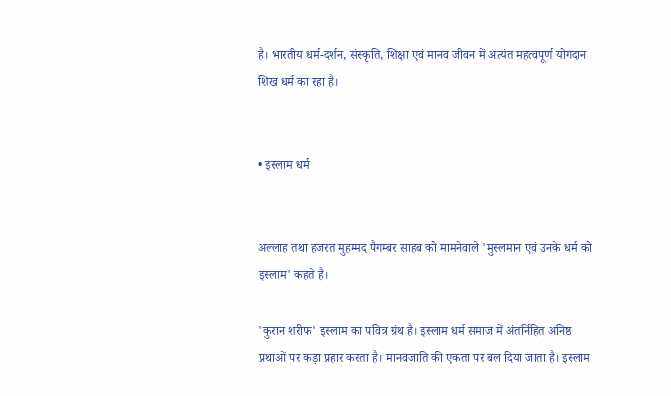है। भारतीय धर्म-दर्शन, संस्कृति, शिक्षा एवं मानव जीवन में अत्यंत महत्वपूर्ण योगदान शिख धर्म का रहा है।


• इस्लाम धर्म


अल्लाह तथा हजरत मुहम्मद पैगम्बर साहब को मामनेवाले 'मुस्लमान एवं उनके धर्म को इस्लाम' कहते है।

'कुरान शरीफ' इस्लाम का पवित्र ग्रंथ है। इस्लाम धर्म समाज में अंतर्निहित अनिष्ठ प्रथाओं पर कड़ा प्रहार करता है। मानवजाति की एकता पर बल दिया जाता है। इस्लाम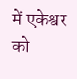में एकेश्वर को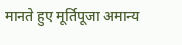मानते हुए मूर्तिपूजा अमान्य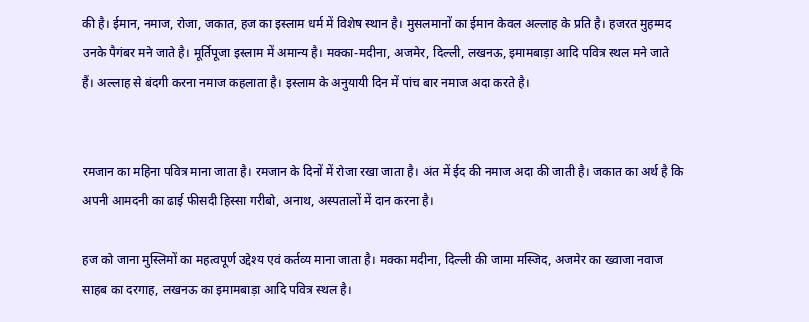की है। ईमान, नमाज, रोजा, जकात, हज का इस्लाम धर्म में विशेष स्थान है। मुसलमानों का ईमान केवल अल्लाह के प्रति है। हजरत मुहम्मद उनके पैगंबर मने जाते है। मूर्तिपूजा इस्लाम में अमान्य है। मक्का-मदीना, अजमेर, दिल्ली, लखनऊ, इमामबाड़ा आदि पवित्र स्थल मने जाते हैं। अल्लाह से बंदगी करना नमाज कहलाता है। इस्लाम के अनुयायी दिन में पांच बार नमाज अदा करते है।


रमजान का महिना पवित्र माना जाता है। रमजान के दिनों में रोजा रखा जाता है। अंत में ईद की नमाज अदा की जाती है। जकात का अर्थ है कि अपनी आमदनी का ढाई फीसदी हिस्सा गरीबो, अनाथ, अस्पतालों में दान करना है।

हज को जाना मुस्लिमों का महत्वपूर्ण उद्देश्य एवं कर्तव्य माना जाता है। मक्का मदीना, दिल्ली की जामा मस्जिद, अजमेर का ख्वाजा नवाज साहब का दरगाह, लखनऊ का इमामबाड़ा आदि पवित्र स्थल है।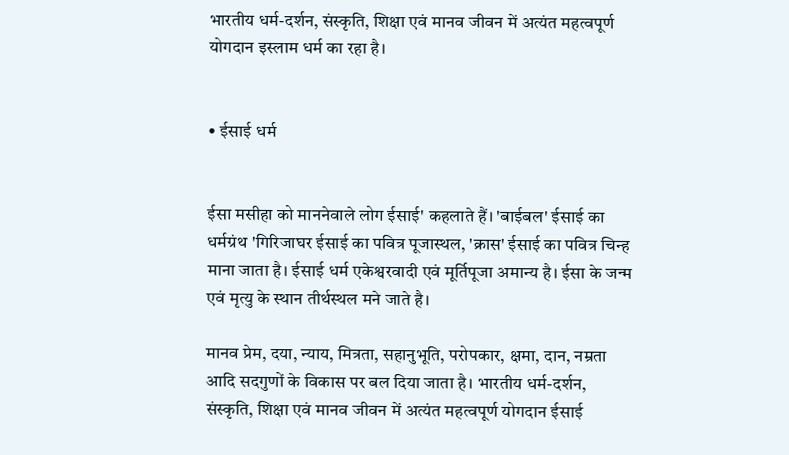भारतीय धर्म-दर्शन, संस्कृति, शिक्षा एवं मानव जीवन में अत्यंत महत्वपूर्ण योगदान इस्लाम धर्म का रहा है।


• ईसाई धर्म


ईसा मसीहा को माननेवाले लोग ईसाई' कहलाते हैं। 'बाईबल' ईसाई का धर्मग्रंथ 'गिरिजाघर ईसाई का पवित्र पूजास्थल, 'क्रास' ईसाई का पवित्र चिन्ह माना जाता है। ईसाई धर्म एकेश्वरवादी एवं मूर्तिपूजा अमान्य है। ईसा के जन्म एवं मृत्यु के स्थान तीर्थस्थल मने जाते है।

मानव प्रेम, दया, न्याय, मित्रता, सहानुभूति, परोपकार, क्षमा, दान, नम्रता आदि सदगुणों के विकास पर बल दिया जाता है। भारतीय धर्म-दर्शन, संस्कृति, शिक्षा एवं मानव जीवन में अत्यंत महत्वपूर्ण योगदान ईसाई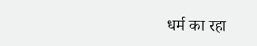धर्म का रहा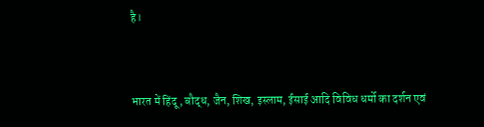है।


भारत में हिंदू, बौद्ध, जैन, शिख, इस्लाम, ईसाई आदि विविध धर्मो का दर्शन एवं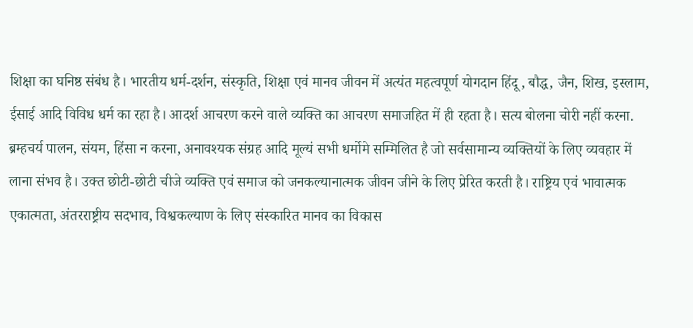शिक्षा का घनिष्ठ संबंध है। भारतीय धर्म-दर्शन, संस्कृति, शिक्षा एवं मानव जीवन में अत्यंत महत्वपूर्ण योगदान हिंदू, बौद्ध, जैन, शिख, इस्लाम, ईसाई आदि विविध धर्म का रहा है। आदर्श आचरण करने वाले व्यक्ति का आचरण समाजहित में ही रहता है। सत्य बोलना चोरी नहीं करना. ब्रम्हचर्य पालन, संयम, हिंसा न करना, अनावश्यक संग्रह आदि मूल्यं सभी धर्मोमे सम्मिलित है जो सर्वसामान्य व्यक्तियों के लिए व्यवहार में लाना संभव है। उक्त छोटी-छोटी चीजे व्यक्ति एवं समाज को जनकल्यानात्मक जीवन जीने के लिए प्रेरित करती है। राष्ट्रिय एवं भावात्मक एकात्मता, अंतरराष्ट्रीय सदभाव, विश्वकल्याण के लिए संस्कारित मानव का विकास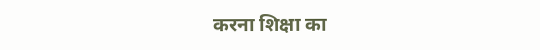करना शिक्षा का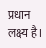प्रधान लक्ष्य है।